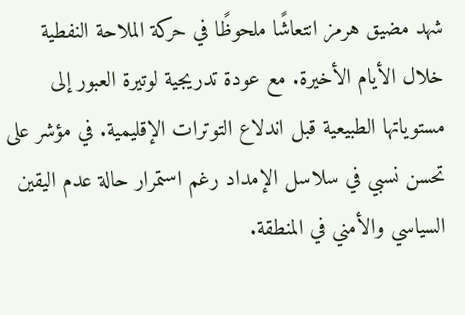شهد مضيق هرمز انتعاشًا ملحوظًا في حركة الملاحة النفطية خلال الأيام الأخيرة. مع عودة تدريجية لوتيرة العبور إلى مستوياتها الطبيعية قبل اندلاع التوترات الإقليمية. في مؤشر على تحسن نسبي في سلاسل الإمداد رغم استمرار حالة عدم اليقين السياسي والأمني في المنطقة.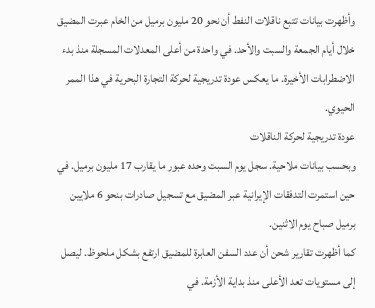وأظهرت بيانات تتبع ناقلات النفط أن نحو 20 مليون برميل من الخام عبرت المضيق خلال أيام الجمعة والسبت والأحد. في واحدة من أعلى المعدلات المسجلة منذ بدء الاضطرابات الأخيرة. ما يعكس عودة تدريجية لحركة التجارة البحرية في هذا الممر الحيوي.
عودة تدريجية لحركة الناقلات
وبحسب بيانات ملاحية. سجل يوم السبت وحده عبور ما يقارب 17 مليون برميل. في حين استمرت التدفقات الإيرانية عبر المضيق مع تسجيل صادرات بنحو 6 ملايين برميل صباح يوم الاثنين.
كما أظهرت تقارير شحن أن عدد السفن العابرة للمضيق ارتفع بشكل ملحوظ. ليصل إلى مستويات تعد الأعلى منذ بداية الأزمة. في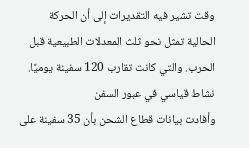وقت تشير فيه التقديرات إلى أن الحركة الحالية تمثل نحو ثلث المعدلات الطبيعية قبل الحرب. والتي كانت تقارب 120 سفينة يوميًا.
نشاط قياسي في عبور السفن
وأفادت بيانات قطاع الشحن بأن 35 سفينة على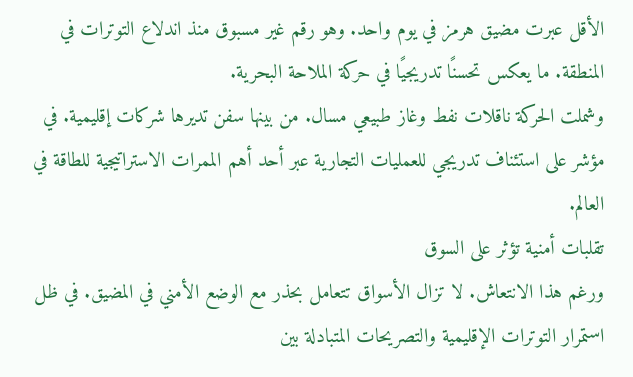الأقل عبرت مضيق هرمز في يوم واحد. وهو رقم غير مسبوق منذ اندلاع التوترات في المنطقة. ما يعكس تحسنًا تدريجيًا في حركة الملاحة البحرية.
وشملت الحركة ناقلات نفط وغاز طبيعي مسال. من بينها سفن تديرها شركات إقليمية. في مؤشر على استئناف تدريجي للعمليات التجارية عبر أحد أهم الممرات الاستراتيجية للطاقة في العالم.
تقلبات أمنية تؤثر على السوق
ورغم هذا الانتعاش. لا تزال الأسواق تتعامل بحذر مع الوضع الأمني في المضيق. في ظل استمرار التوترات الإقليمية والتصريحات المتبادلة بين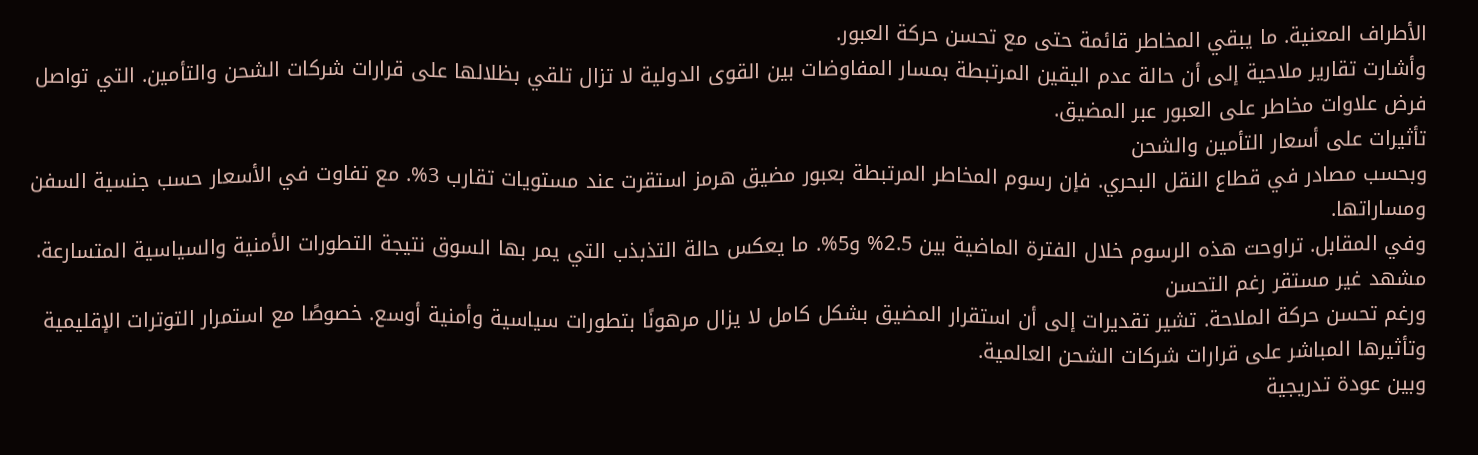الأطراف المعنية. ما يبقي المخاطر قائمة حتى مع تحسن حركة العبور.
وأشارت تقارير ملاحية إلى أن حالة عدم اليقين المرتبطة بمسار المفاوضات بين القوى الدولية لا تزال تلقي بظلالها على قرارات شركات الشحن والتأمين. التي تواصل فرض علاوات مخاطر على العبور عبر المضيق.
تأثيرات على أسعار التأمين والشحن
وبحسب مصادر في قطاع النقل البحري. فإن رسوم المخاطر المرتبطة بعبور مضيق هرمز استقرت عند مستويات تقارب 3%. مع تفاوت في الأسعار حسب جنسية السفن ومساراتها.
وفي المقابل. تراوحت هذه الرسوم خلال الفترة الماضية بين 2.5% و5%. ما يعكس حالة التذبذب التي يمر بها السوق نتيجة التطورات الأمنية والسياسية المتسارعة.
مشهد غير مستقر رغم التحسن
ورغم تحسن حركة الملاحة. تشير تقديرات إلى أن استقرار المضيق بشكل كامل لا يزال مرهونًا بتطورات سياسية وأمنية أوسع. خصوصًا مع استمرار التوترات الإقليمية وتأثيرها المباشر على قرارات شركات الشحن العالمية.
وبين عودة تدريجية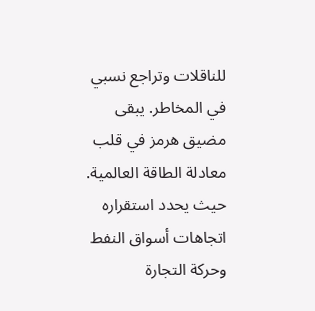للناقلات وتراجع نسبي في المخاطر. يبقى مضيق هرمز في قلب معادلة الطاقة العالمية. حيث يحدد استقراره اتجاهات أسواق النفط وحركة التجارة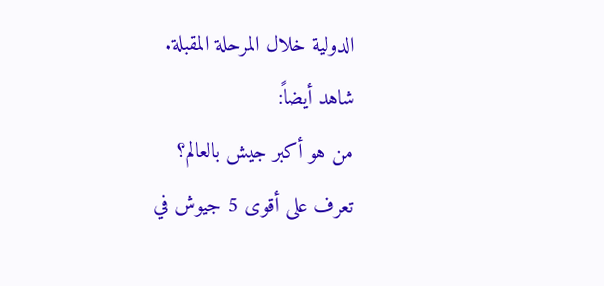الدولية خلال المرحلة المقبلة.
شاهد أيضاً:
من هو أكبر جيش بالعالم؟
تعرف على أقوى 5 جيوش في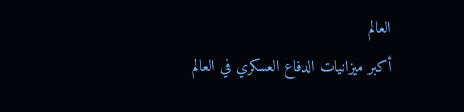العالم
أكبر ميزانيات الدفاع العسكري في العالم